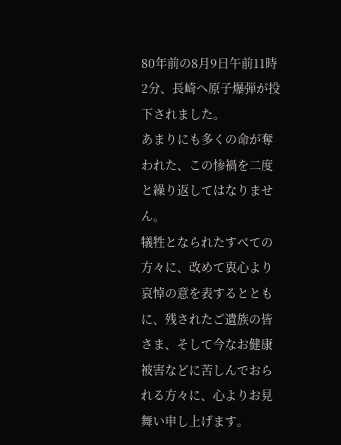80年前の8月9日午前11時2分、長崎へ原子爆弾が投下されました。
あまりにも多くの命が奪われた、この惨禍を二度と繰り返してはなりません。
犠牲となられたすべての方々に、改めて衷心より哀悼の意を表するとともに、残されたご遺族の皆さま、そして今なお健康被害などに苦しんでおられる方々に、心よりお見舞い申し上げます。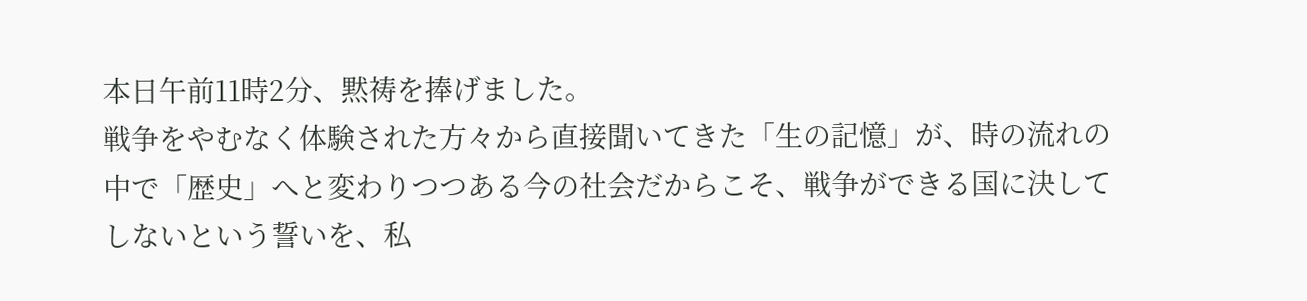本日午前11時2分、黙祷を捧げました。
戦争をやむなく体験された方々から直接聞いてきた「生の記憶」が、時の流れの中で「歴史」へと変わりつつある今の社会だからこそ、戦争ができる国に決してしないという誓いを、私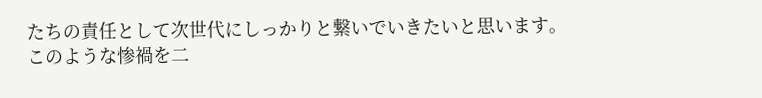たちの責任として次世代にしっかりと繋いでいきたいと思います。
このような惨禍を二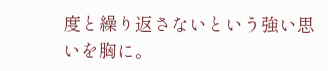度と繰り返さないという強い思いを胸に。